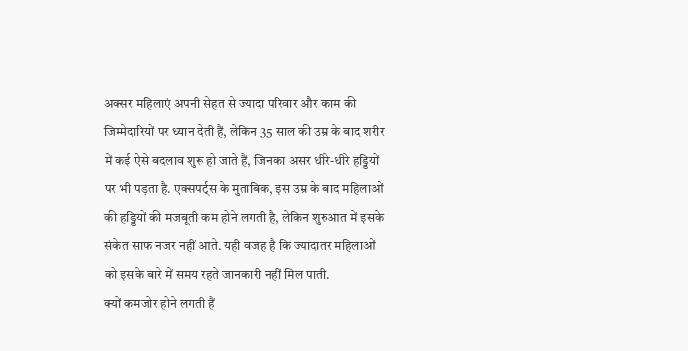अक्सर महिलाएं अपनी सेहत से ज्यादा परिवार और काम की जिम्मेदारियों पर ध्यान देती हैं, लेकिन 35 साल की उम्र के बाद शरीर में कई ऐसे बदलाव शुरू हो जाते हैं, जिनका असर धीरे-धीरे हड्डियों पर भी पड़ता है. एक्सपर्ट्स के मुताबिक, इस उम्र के बाद महिलाओं की हड्डियों की मजबूती कम होने लगती है, लेकिन शुरुआत में इसके संकेत साफ नजर नहीं आते. यही वजह है कि ज्यादातर महिलाओं को इसके बारे में समय रहते जानकारी नहीं मिल पाती.
क्यों कमजोर होने लगती हैं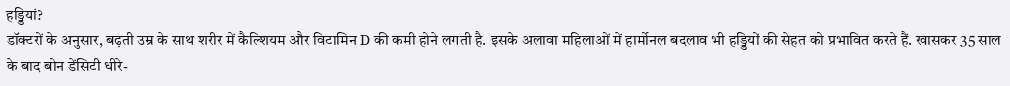हड्डियां?
डॉक्टरों के अनुसार, बढ़ती उम्र के साथ शरीर में कैल्शियम और विटामिन D की कमी होने लगती है. इसके अलावा महिलाओं में हार्मोनल बदलाव भी हड्डियों की सेहत को प्रभावित करते हैं. खासकर 35 साल के बाद बोन डेंसिटी धीरे-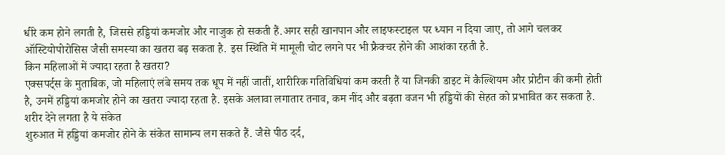धीरे कम होने लगती है, जिससे हड्डियां कमजोर और नाजुक हो सकती हैं.अगर सही खानपान और लाइफस्टाइल पर ध्यान न दिया जाए, तो आगे चलकर ऑस्टियोपोरोसिस जैसी समस्या का खतरा बढ़ सकता है. इस स्थिति में मामूली चोट लगने पर भी फ्रैक्चर होने की आशंका रहती है.
किन महिलाओं में ज्यादा रहता है खतरा?
एक्सपर्ट्स के मुताबिक, जो महिलाएं लंबे समय तक धूप में नहीं जातीं, शारीरिक गतिविधियां कम करती हैं या जिनकी डाइट में कैल्शियम और प्रोटीन की कमी होती है, उनमें हड्डियां कमजोर होने का खतरा ज्यादा रहता है. इसके अलावा लगातार तनाव, कम नींद और बढ़ता वजन भी हड्डियों की सेहत को प्रभावित कर सकता है.
शरीर देने लगता है ये संकेत
शुरुआत में हड्डियां कमजोर होने के संकेत सामान्य लग सकते हैं. जैसे पीठ दर्द,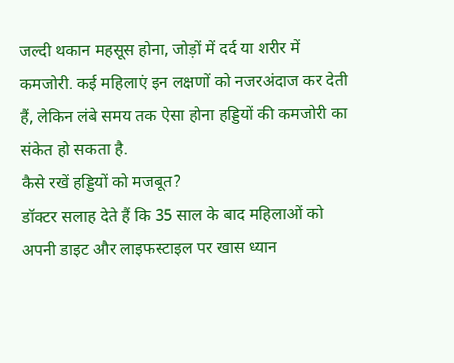जल्दी थकान महसूस होना, जोड़ों में दर्द या शरीर में कमजोरी. कई महिलाएं इन लक्षणों को नजरअंदाज कर देती हैं, लेकिन लंबे समय तक ऐसा होना हड्डियों की कमजोरी का संकेत हो सकता है.
कैसे रखें हड्डियों को मजबूत?
डॉक्टर सलाह देते हैं कि 35 साल के बाद महिलाओं को अपनी डाइट और लाइफस्टाइल पर खास ध्यान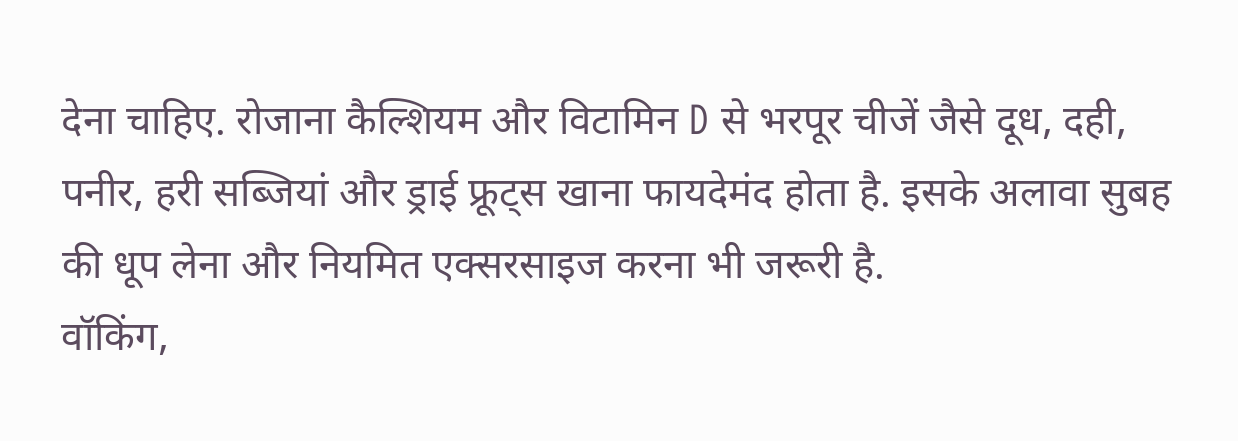देना चाहिए. रोजाना कैल्शियम और विटामिन D से भरपूर चीजें जैसे दूध, दही, पनीर, हरी सब्जियां और ड्राई फ्रूट्स खाना फायदेमंद होता है. इसके अलावा सुबह की धूप लेना और नियमित एक्सरसाइज करना भी जरूरी है.
वॉकिंग,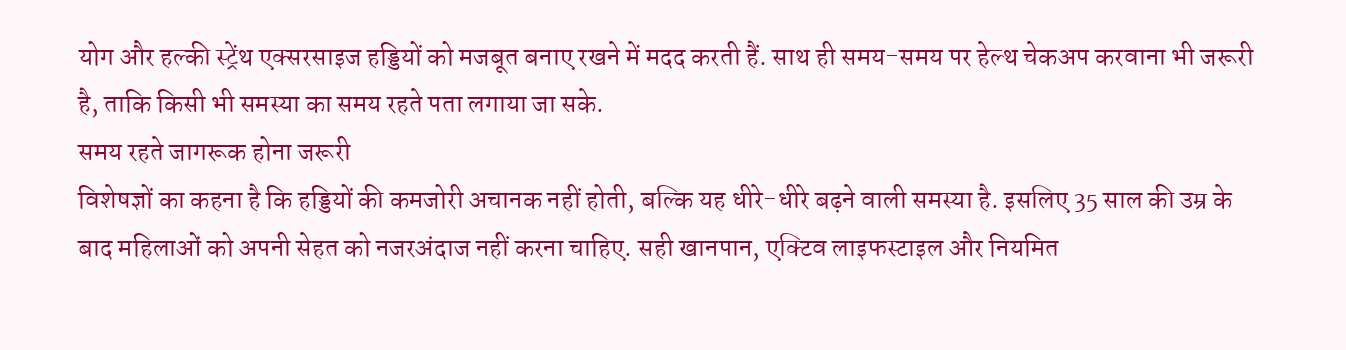योग और हल्की स्ट्रेंथ एक्सरसाइज हड्डियों को मजबूत बनाए रखने में मदद करती हैं. साथ ही समय-समय पर हेल्थ चेकअप करवाना भी जरूरी है, ताकि किसी भी समस्या का समय रहते पता लगाया जा सके.
समय रहते जागरूक होना जरूरी
विशेषज्ञों का कहना है कि हड्डियों की कमजोरी अचानक नहीं होती, बल्कि यह धीरे-धीरे बढ़ने वाली समस्या है. इसलिए 35 साल की उम्र के बाद महिलाओं को अपनी सेहत को नजरअंदाज नहीं करना चाहिए. सही खानपान, एक्टिव लाइफस्टाइल और नियमित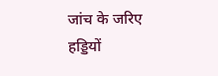जांच के जरिए हड्डियों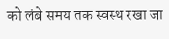को लंबे समय तक स्वस्थ रखा जा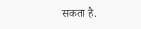सकता है.